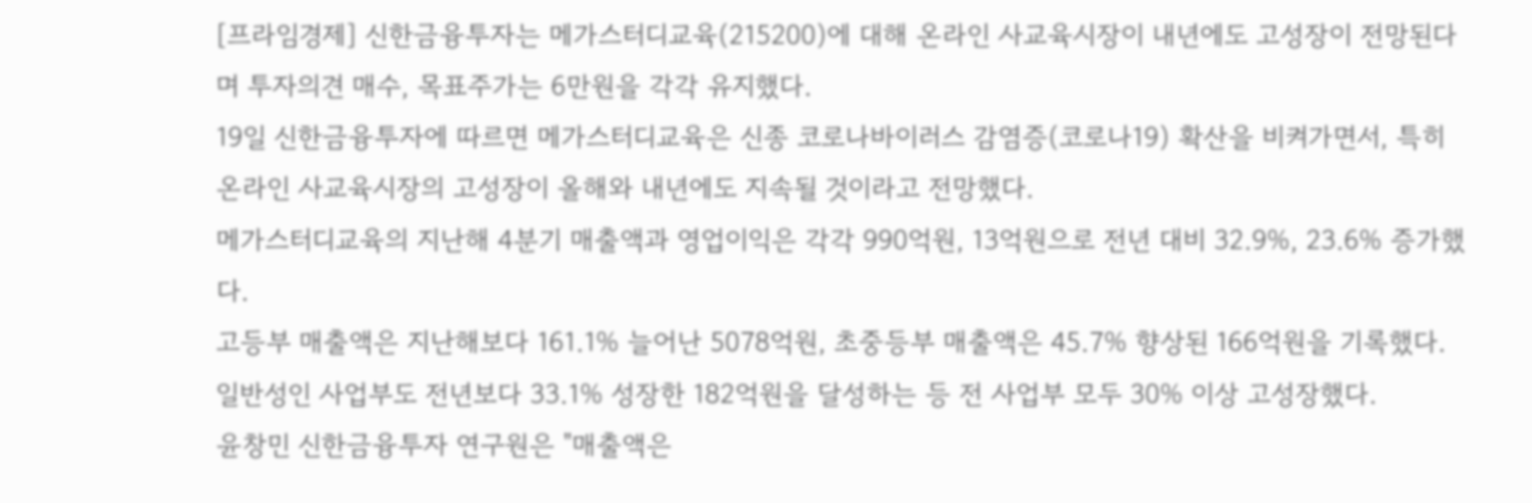[프라임경제] 신한금융투자는 메가스터디교육(215200)에 대해 온라인 사교육시장이 내년에도 고성장이 전망된다며 투자의견 매수, 목표주가는 6만원을 각각 유지했다.
19일 신한금융투자에 따르면 메가스터디교육은 신종 코로나바이러스 감염증(코로나19) 확산을 비켜가면서, 특히 온라인 사교육시장의 고성장이 올해와 내년에도 지속될 것이라고 전망했다.
메가스터디교육의 지난해 4분기 매출액과 영업이익은 각각 990억원, 13억원으로 전년 대비 32.9%, 23.6% 증가했다.
고등부 매출액은 지난해보다 161.1% 늘어난 5078억원, 초중등부 매출액은 45.7% 향상된 166억원을 기록했다. 일반성인 사업부도 전년보다 33.1% 성장한 182억원을 달성하는 등 전 사업부 모두 30% 이상 고성장했다.
윤창민 신한금융투자 연구원은 "매출액은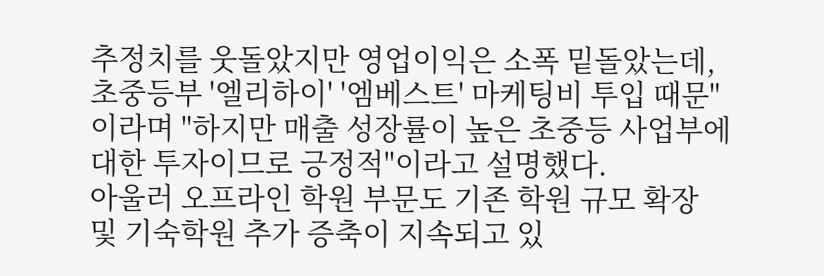추정치를 웃돌았지만 영업이익은 소폭 밑돌았는데, 초중등부 '엘리하이' '엠베스트' 마케팅비 투입 때문"이라며 "하지만 매출 성장률이 높은 초중등 사업부에 대한 투자이므로 긍정적"이라고 설명했다.
아울러 오프라인 학원 부문도 기존 학원 규모 확장 및 기숙학원 추가 증축이 지속되고 있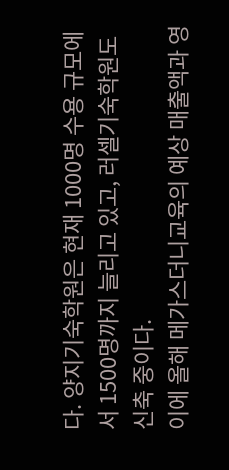다. 양지기숙학원은 현재 1000명 수용 규모에서 1500명까지 늘리고 있고, 러셀기숙학원도 신축 중이다.
이에 올해 메가스더니교육의 예상 매출액과 영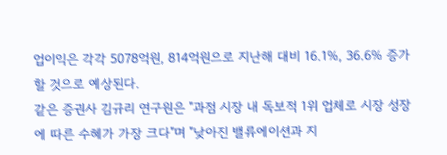업이익은 각각 5078억원, 814억원으로 지난해 대비 16.1%, 36.6% 증가할 것으로 예상된다.
같은 증권사 김규리 연구원은 "과점 시장 내 독보적 1위 업체로 시장 성장에 따른 수혜가 가장 크다"며 "낮아진 밸류에이션과 지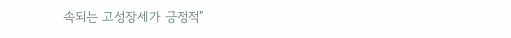속되는 고성장세가 긍정적"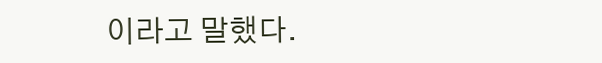이라고 말했다.